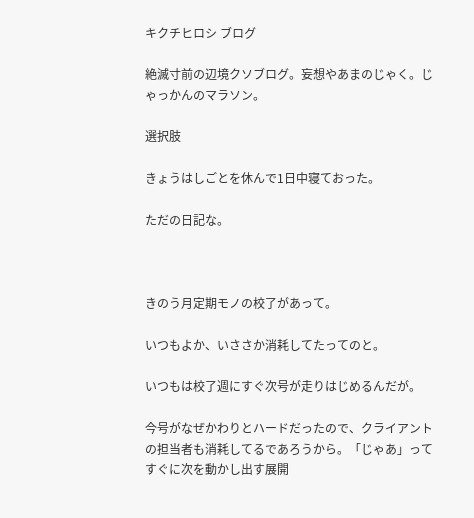キクチヒロシ ブログ

絶滅寸前の辺境クソブログ。妄想やあまのじゃく。じゃっかんのマラソン。

選択肢

きょうはしごとを休んで1日中寝ておった。

ただの日記な。



きのう月定期モノの校了があって。

いつもよか、いささか消耗してたってのと。

いつもは校了週にすぐ次号が走りはじめるんだが。

今号がなぜかわりとハードだったので、クライアントの担当者も消耗してるであろうから。「じゃあ」ってすぐに次を動かし出す展開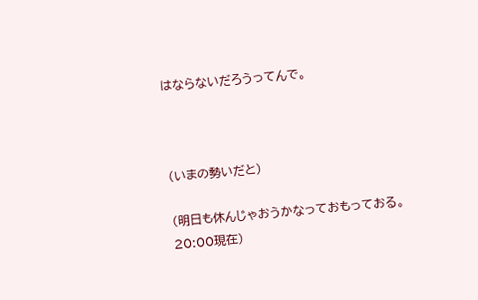はならないだろうってんで。



(いまの勢いだと)

(明日も休んじゃおうかなっておもっておる。20:00現在)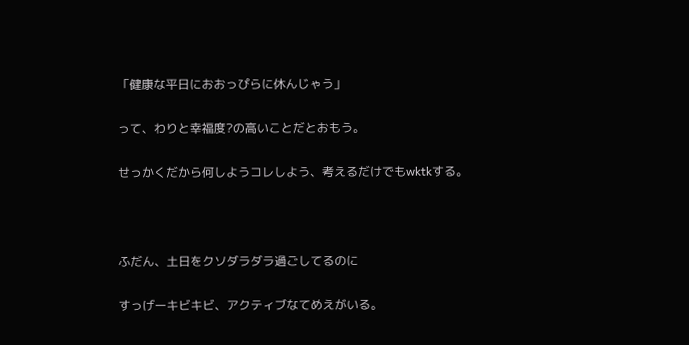「健康な平日におおっぴらに休んじゃう」

って、わりと幸福度?の高いことだとおもう。

せっかくだから何しようコレしよう、考えるだけでもwktkする。



ふだん、土日をクソダラダラ過ごしてるのに

すっげーキビキビ、アクティブなてめえがいる。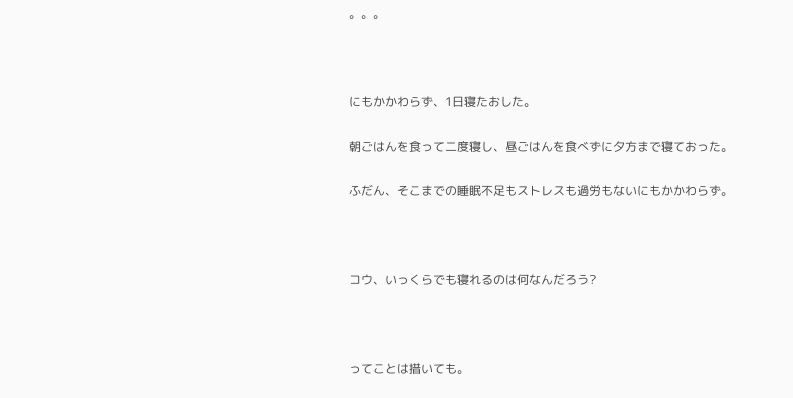。。。



にもかかわらず、1日寝たおした。

朝ごはんを食って二度寝し、昼ごはんを食べずに夕方まで寝ておった。

ふだん、そこまでの睡眠不足もストレスも過労もないにもかかわらず。



コウ、いっくらでも寝れるのは何なんだろう?



ってことは措いても。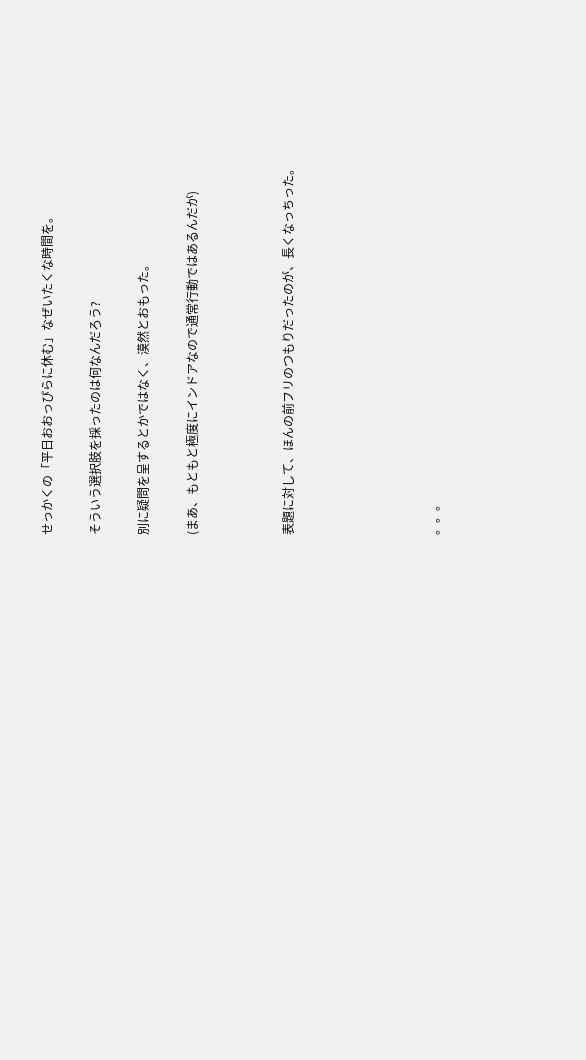せっかくの「平日おおっぴらに休む」なぜいたくな時間を。

そういう選択肢を採ったのは何なんだろう?

別に疑問を呈するとかではなく、漠然とおもった。

(まあ、もともと極度にインドアなので通常行動ではあるんだが)



表題に対して、ほんの前フリのつもりだったのが、長くなっちった。





。。。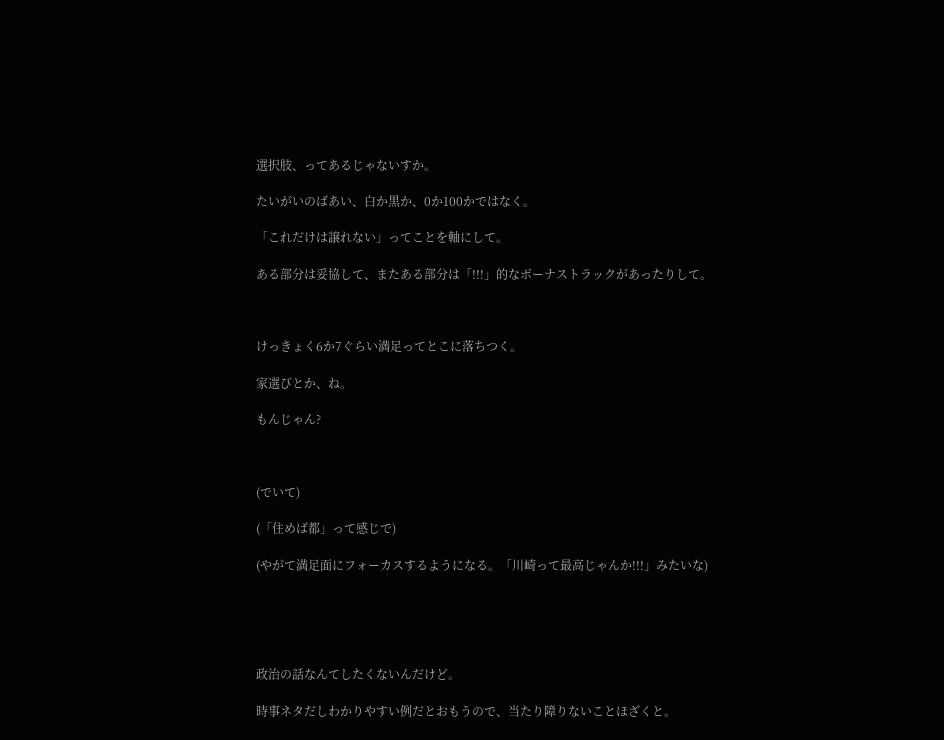選択肢、ってあるじゃないすか。

たいがいのばあい、白か黒か、0か100かではなく。

「これだけは譲れない」ってことを軸にして。

ある部分は妥協して、またある部分は「!!!」的なボーナストラックがあったりして。



けっきょく6か7ぐらい満足ってとこに落ちつく。

家選びとか、ね。

もんじゃん?



(でいて)

(「住めば都」って感じで)

(やがて満足面にフォーカスするようになる。「川崎って最高じゃんか!!!」みたいな)





政治の話なんてしたくないんだけど。

時事ネタだしわかりやすい例だとおもうので、当たり障りないことほざくと。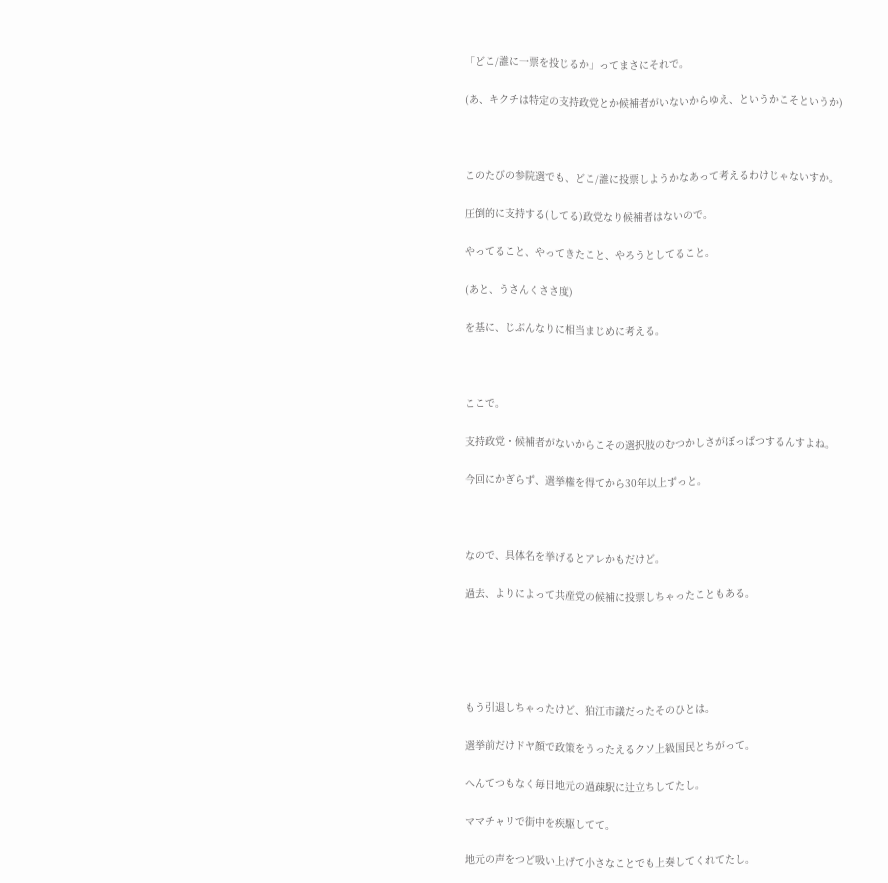「どこ/誰に一票を投じるか」ってまさにそれで。

(あ、キクチは特定の支持政党とか候補者がいないからゆえ、というかこそというか)



このたびの参院選でも、どこ/誰に投票しようかなあって考えるわけじゃないすか。

圧倒的に支持する(してる)政党なり候補者はないので。

やってること、やってきたこと、やろうとしてること。

(あと、うさんくささ度)

を基に、じぶんなりに相当まじめに考える。



ここで。

支持政党・候補者がないからこその選択肢のむつかしさがぼっぱつするんすよね。

今回にかぎらず、選挙権を得てから30年以上ずっと。



なので、具体名を挙げるとアレかもだけど。

過去、よりによって共産党の候補に投票しちゃったこともある。





もう引退しちゃったけど、狛江市議だったそのひとは。

選挙前だけドヤ顔で政策をうったえるクソ上級国民とちがって。

へんてつもなく毎日地元の過疎駅に辻立ちしてたし。

ママチャリで街中を疾駆してて。

地元の声をつど吸い上げて小さなことでも上奏してくれてたし。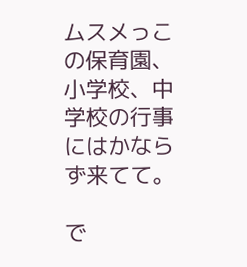ムスメっこの保育園、小学校、中学校の行事にはかならず来てて。

で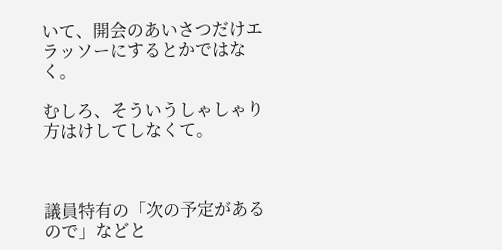いて、開会のあいさつだけエラッソーにするとかではなく。

むしろ、そういうしゃしゃり方はけしてしなくて。



議員特有の「次の予定があるので」などと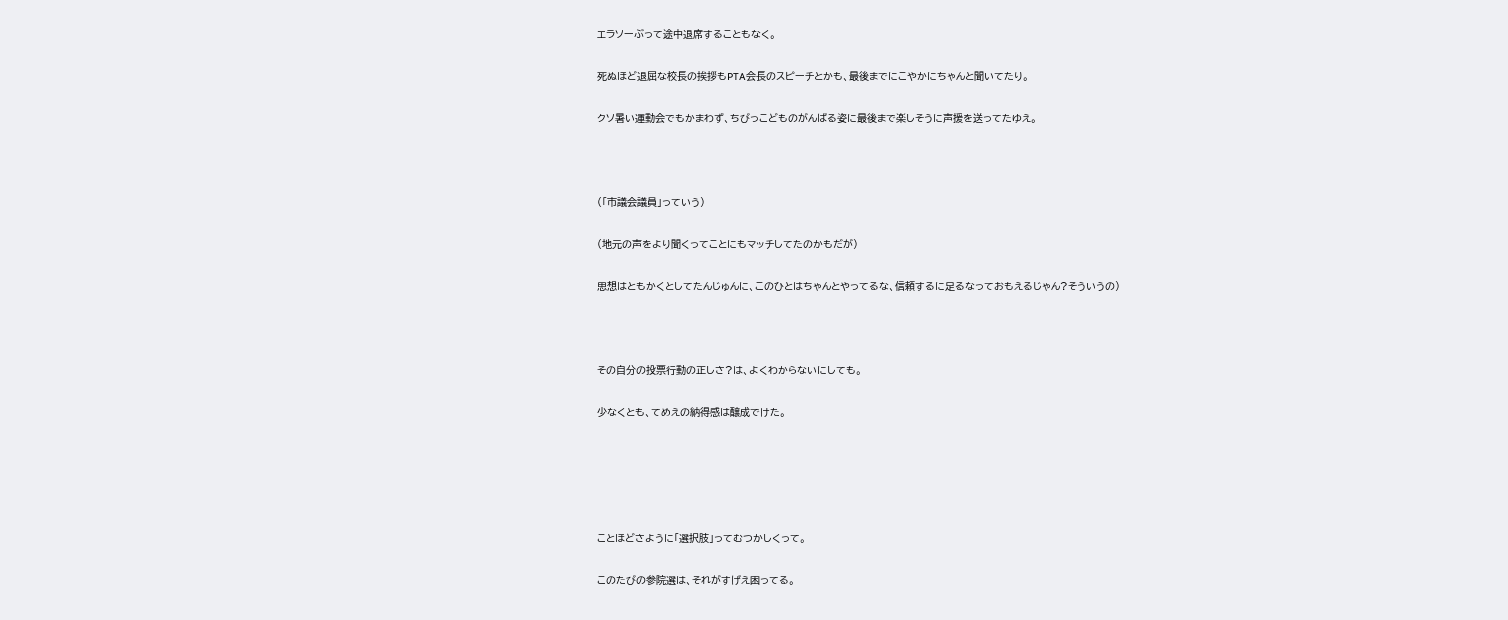エラソーぶって途中退席することもなく。

死ぬほど退屈な校長の挨拶もPTA会長のスピーチとかも、最後までにこやかにちゃんと聞いてたり。

クソ暑い運動会でもかまわず、ちびっこどものがんばる姿に最後まで楽しそうに声援を送ってたゆえ。



(「市議会議員」っていう)

(地元の声をより聞くってことにもマッチしてたのかもだが)

思想はともかくとしてたんじゅんに、このひとはちゃんとやってるな、信頼するに足るなっておもえるじゃん?そういうの)



その自分の投票行動の正しさ?は、よくわからないにしても。

少なくとも、てめえの納得感は醸成でけた。





ことほどさように「選択肢」ってむつかしくって。

このたびの参院選は、それがすげえ困ってる。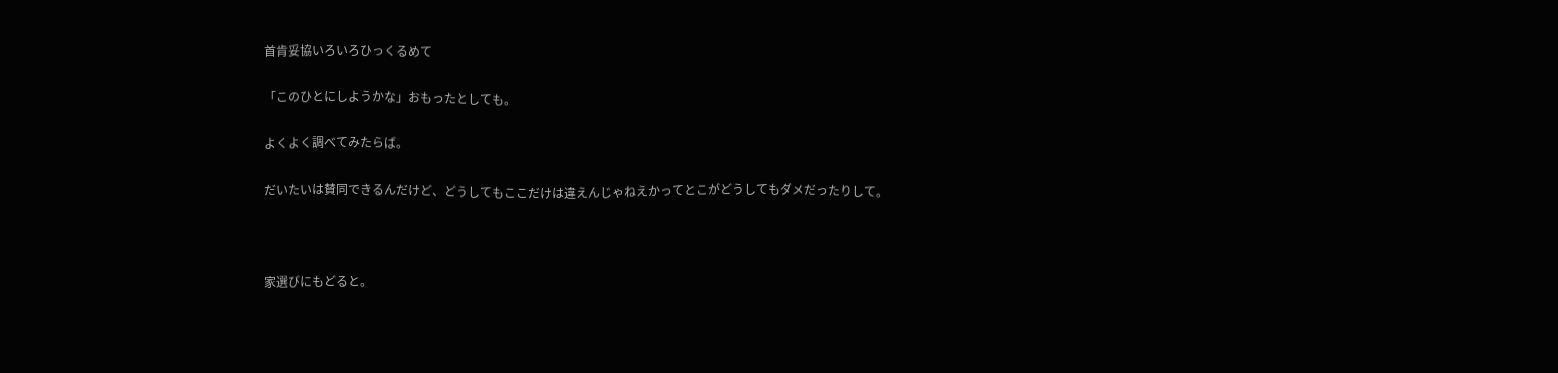首肯妥協いろいろひっくるめて

「このひとにしようかな」おもったとしても。

よくよく調べてみたらば。

だいたいは賛同できるんだけど、どうしてもここだけは違えんじゃねえかってとこがどうしてもダメだったりして。



家選びにもどると。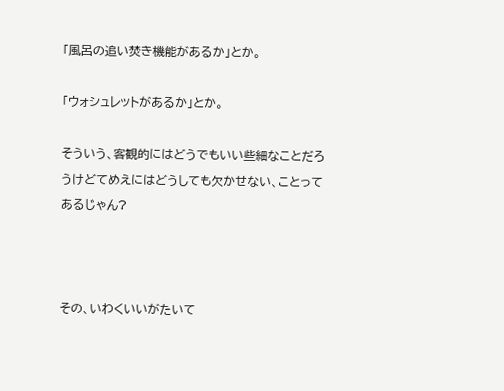「風呂の追い焚き機能があるか」とか。

「ウォシュレットがあるか」とか。

そういう、客観的にはどうでもいい些細なことだろうけどてめえにはどうしても欠かせない、ことってあるじゃん?



その、いわくいいがたいて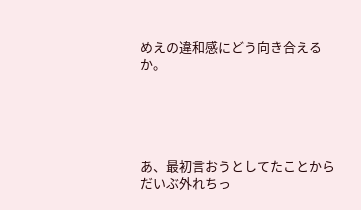めえの違和感にどう向き合えるか。





あ、最初言おうとしてたことからだいぶ外れちっ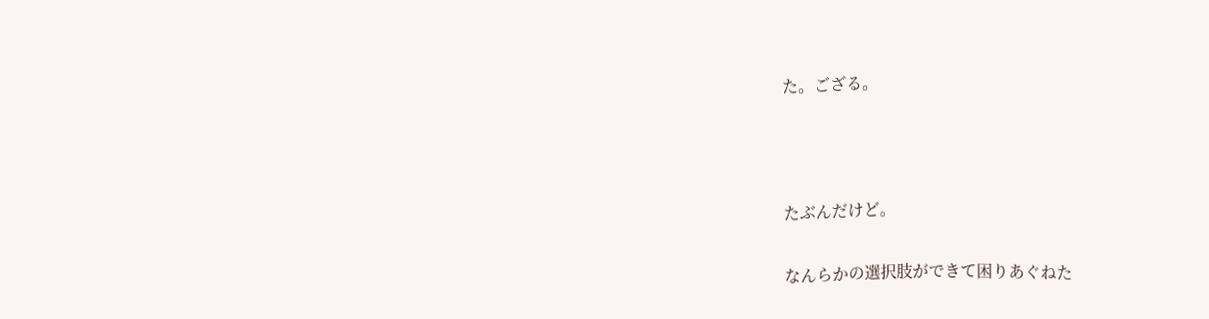た。ござる。



たぶんだけど。

なんらかの選択肢ができて困りあぐねた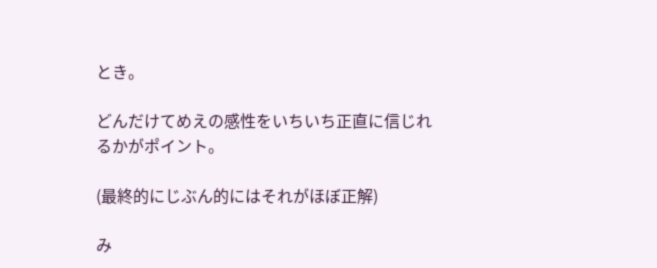とき。

どんだけてめえの感性をいちいち正直に信じれるかがポイント。

(最終的にじぶん的にはそれがほぼ正解)

み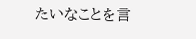たいなことを言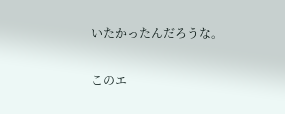いたかったんだろうな。

このエ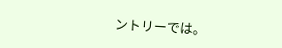ントリーでは。